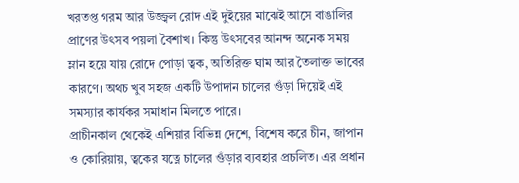খরতপ্ত গরম আর উজ্জ্বল রোদ এই দুইয়ের মাঝেই আসে বাঙালির প্রাণের উৎসব পয়লা বৈশাখ। কিন্তু উৎসবের আনন্দ অনেক সময় ম্লান হয়ে যায় রোদে পোড়া ত্বক, অতিরিক্ত ঘাম আর তৈলাক্ত ভাবের কারণে। অথচ খুব সহজ একটি উপাদান চালের গুঁড়া দিয়েই এই সমস্যার কার্যকর সমাধান মিলতে পারে।
প্রাচীনকাল থেকেই এশিয়ার বিভিন্ন দেশে, বিশেষ করে চীন, জাপান ও কোরিয়ায়, ত্বকের যত্নে চালের গুঁড়ার ব্যবহার প্রচলিত। এর প্রধান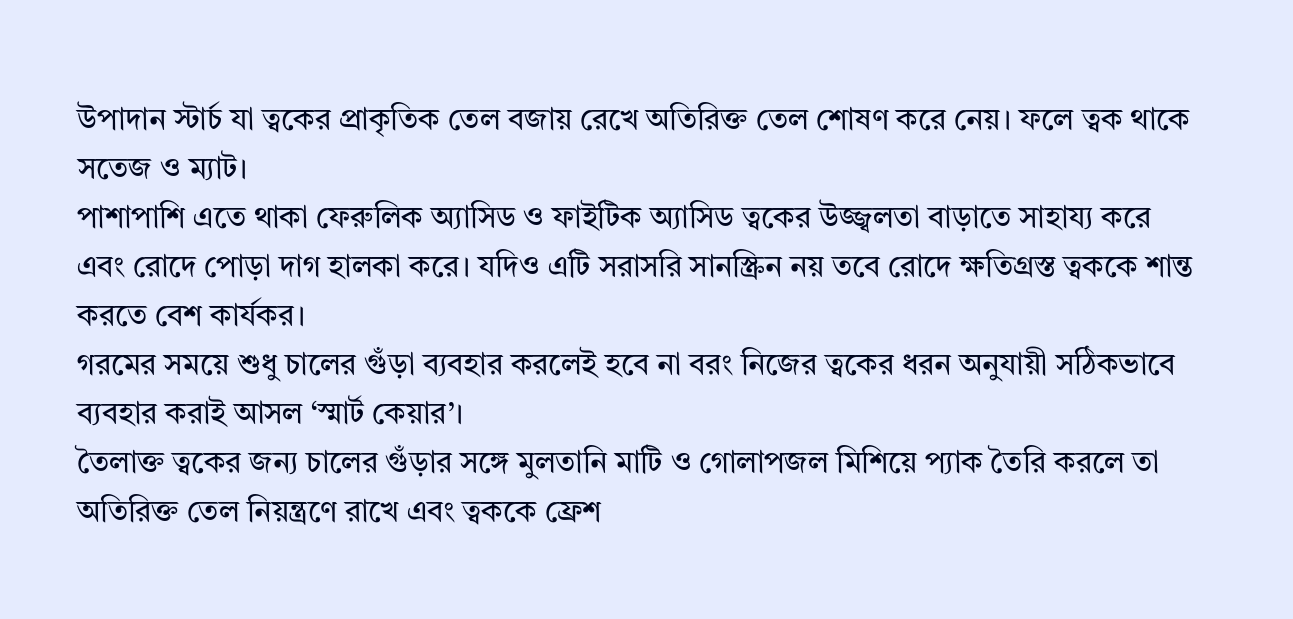উপাদান স্টার্চ যা ত্বকের প্রাকৃতিক তেল বজায় রেখে অতিরিক্ত তেল শোষণ করে নেয়। ফলে ত্বক থাকে সতেজ ও ম্যাট।
পাশাপাশি এতে থাকা ফেরুলিক অ্যাসিড ও ফাইটিক অ্যাসিড ত্বকের উজ্জ্বলতা বাড়াতে সাহায্য করে এবং রোদে পোড়া দাগ হালকা করে। যদিও এটি সরাসরি সানস্ক্রিন নয় তবে রোদে ক্ষতিগ্রস্ত ত্বককে শান্ত করতে বেশ কার্যকর।
গরমের সময়ে শুধু চালের গুঁড়া ব্যবহার করলেই হবে না বরং নিজের ত্বকের ধরন অনুযায়ী সঠিকভাবে ব্যবহার করাই আসল ‘স্মার্ট কেয়ার’।
তৈলাক্ত ত্বকের জন্য চালের গুঁড়ার সঙ্গে মুলতানি মাটি ও গোলাপজল মিশিয়ে প্যাক তৈরি করলে তা অতিরিক্ত তেল নিয়ন্ত্রণে রাখে এবং ত্বককে ফ্রেশ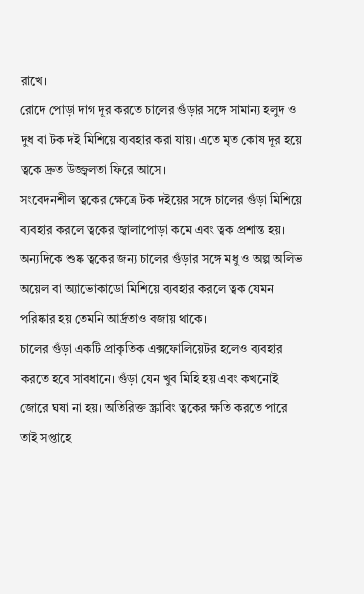রাখে।
রোদে পোড়া দাগ দূর করতে চালের গুঁড়ার সঙ্গে সামান্য হলুদ ও দুধ বা টক দই মিশিয়ে ব্যবহার করা যায়। এতে মৃত কোষ দূর হয়ে ত্বকে দ্রুত উজ্জ্বলতা ফিরে আসে।
সংবেদনশীল ত্বকের ক্ষেত্রে টক দইয়ের সঙ্গে চালের গুঁড়া মিশিয়ে ব্যবহার করলে ত্বকের জ্বালাপোড়া কমে এবং ত্বক প্রশান্ত হয়।
অন্যদিকে শুষ্ক ত্বকের জন্য চালের গুঁড়ার সঙ্গে মধু ও অল্প অলিভ অয়েল বা অ্যাভোকাডো মিশিয়ে ব্যবহার করলে ত্বক যেমন পরিষ্কার হয় তেমনি আর্দ্রতাও বজায় থাকে।
চালের গুঁড়া একটি প্রাকৃতিক এক্সফোলিয়েটর হলেও ব্যবহার করতে হবে সাবধানে। গুঁড়া যেন খুব মিহি হয় এবং কখনোই জোরে ঘষা না হয়। অতিরিক্ত স্ক্রাবিং ত্বকের ক্ষতি করতে পারে তাই সপ্তাহে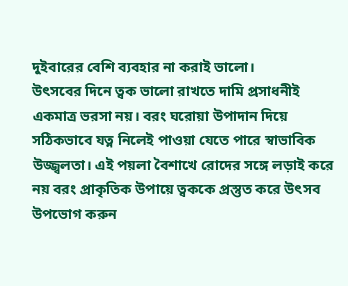দুইবারের বেশি ব্যবহার না করাই ভালো।
উৎসবের দিনে ত্বক ভালো রাখতে দামি প্রসাধনীই একমাত্র ভরসা নয়। বরং ঘরোয়া উপাদান দিয়ে সঠিকভাবে যত্ন নিলেই পাওয়া যেতে পারে স্বাভাবিক উজ্জ্বলতা। এই পয়লা বৈশাখে রোদের সঙ্গে লড়াই করে নয় বরং প্রাকৃতিক উপায়ে ত্বককে প্রস্তুত করে উৎসব উপভোগ করুন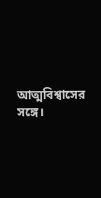আত্মবিশ্বাসের সঙ্গে।